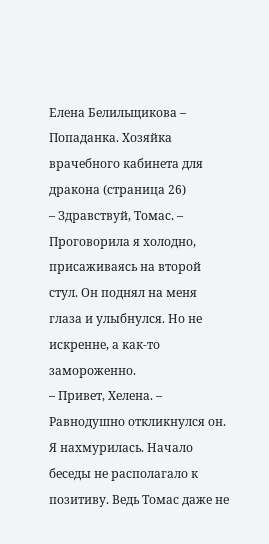Елена Белильщикова – Попаданка. Хозяйка врачебного кабинета для дракона (страница 26)
– Здравствуй, Томас. – Проговорила я холодно, присаживаясь на второй стул. Он поднял на меня глаза и улыбнулся. Но не искренне, а как-то замороженно.
– Привет, Хелена. – Равнодушно откликнулся он. Я нахмурилась. Начало беседы не располагало к позитиву. Ведь Томас даже не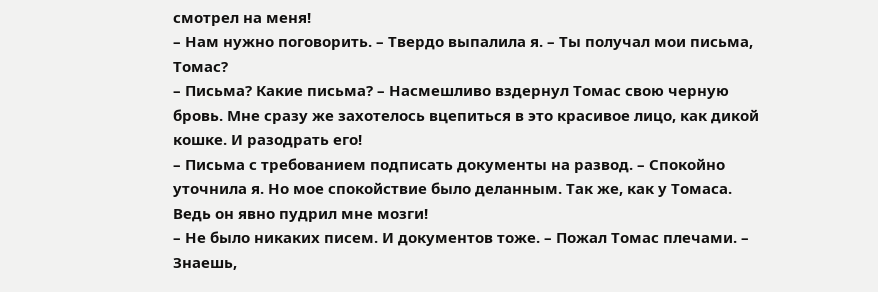смотрел на меня!
– Нам нужно поговорить. – Твердо выпалила я. – Ты получал мои письма, Томас?
– Письма? Какие письма? – Насмешливо вздернул Томас свою черную бровь. Мне сразу же захотелось вцепиться в это красивое лицо, как дикой кошке. И разодрать его!
– Письма с требованием подписать документы на развод. – Спокойно уточнила я. Но мое спокойствие было деланным. Так же, как у Томаса. Ведь он явно пудрил мне мозги!
– Не было никаких писем. И документов тоже. – Пожал Томас плечами. – Знаешь,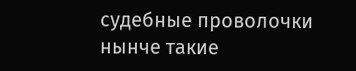судебные проволочки нынче такие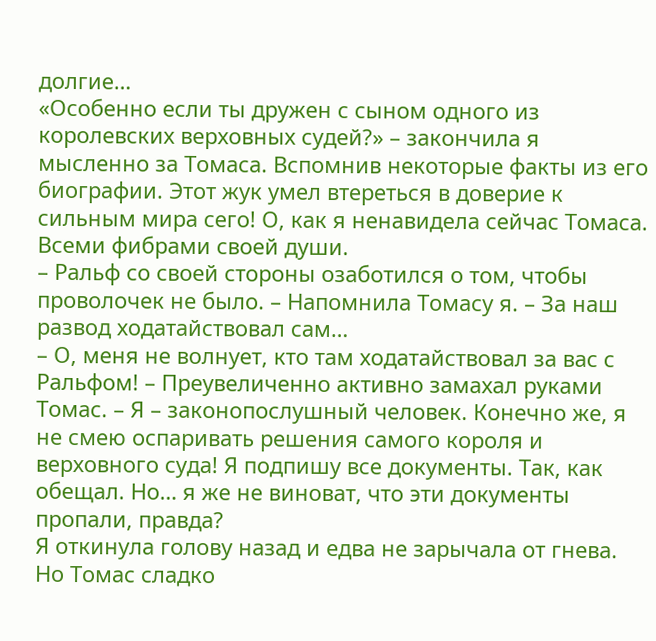долгие…
«Особенно если ты дружен с сыном одного из королевских верховных судей?» – закончила я мысленно за Томаса. Вспомнив некоторые факты из его биографии. Этот жук умел втереться в доверие к сильным мира сего! О, как я ненавидела сейчас Томаса. Всеми фибрами своей души.
– Ральф со своей стороны озаботился о том, чтобы проволочек не было. – Напомнила Томасу я. – За наш развод ходатайствовал сам…
– О, меня не волнует, кто там ходатайствовал за вас с Ральфом! – Преувеличенно активно замахал руками Томас. – Я – законопослушный человек. Конечно же, я не смею оспаривать решения самого короля и верховного суда! Я подпишу все документы. Так, как обещал. Но… я же не виноват, что эти документы пропали, правда?
Я откинула голову назад и едва не зарычала от гнева. Но Томас сладко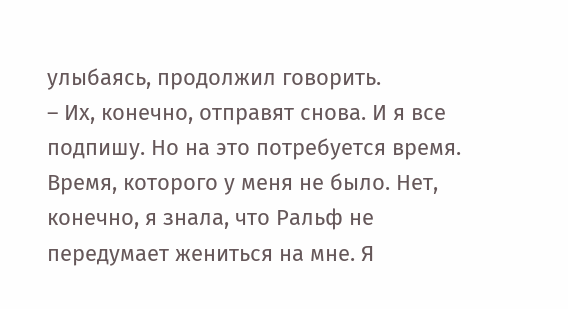улыбаясь, продолжил говорить.
– Их, конечно, отправят снова. И я все подпишу. Но на это потребуется время.
Время, которого у меня не было. Нет, конечно, я знала, что Ральф не передумает жениться на мне. Я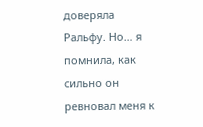доверяла Ральфу. Но… я помнила, как сильно он ревновал меня к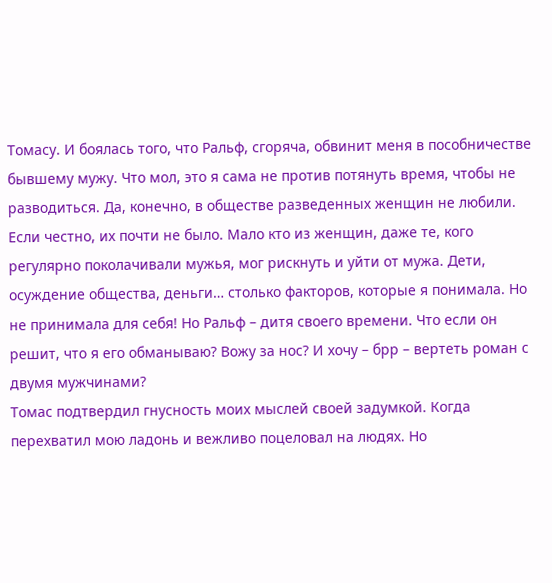Томасу. И боялась того, что Ральф, сгоряча, обвинит меня в пособничестве бывшему мужу. Что мол, это я сама не против потянуть время, чтобы не разводиться. Да, конечно, в обществе разведенных женщин не любили. Если честно, их почти не было. Мало кто из женщин, даже те, кого регулярно поколачивали мужья, мог рискнуть и уйти от мужа. Дети, осуждение общества, деньги… столько факторов, которые я понимала. Но не принимала для себя! Но Ральф – дитя своего времени. Что если он решит, что я его обманываю? Вожу за нос? И хочу – брр – вертеть роман с двумя мужчинами?
Томас подтвердил гнусность моих мыслей своей задумкой. Когда перехватил мою ладонь и вежливо поцеловал на людях. Но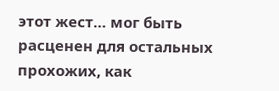этот жест… мог быть расценен для остальных прохожих, как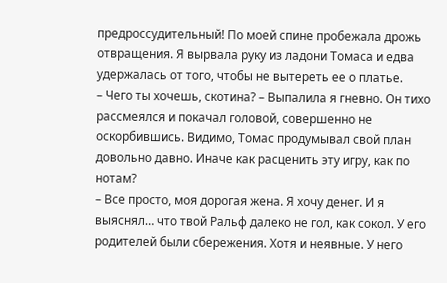предроссудительный! По моей спине пробежала дрожь отвращения. Я вырвала руку из ладони Томаса и едва удержалась от того, чтобы не вытереть ее о платье.
– Чего ты хочешь, скотина? – Выпалила я гневно. Он тихо рассмеялся и покачал головой, совершенно не оскорбившись. Видимо, Томас продумывал свой план довольно давно. Иначе как расценить эту игру, как по нотам?
– Все просто, моя дорогая жена. Я хочу денег. И я выяснял… что твой Ральф далеко не гол, как сокол. У его родителей были сбережения. Хотя и неявные. У него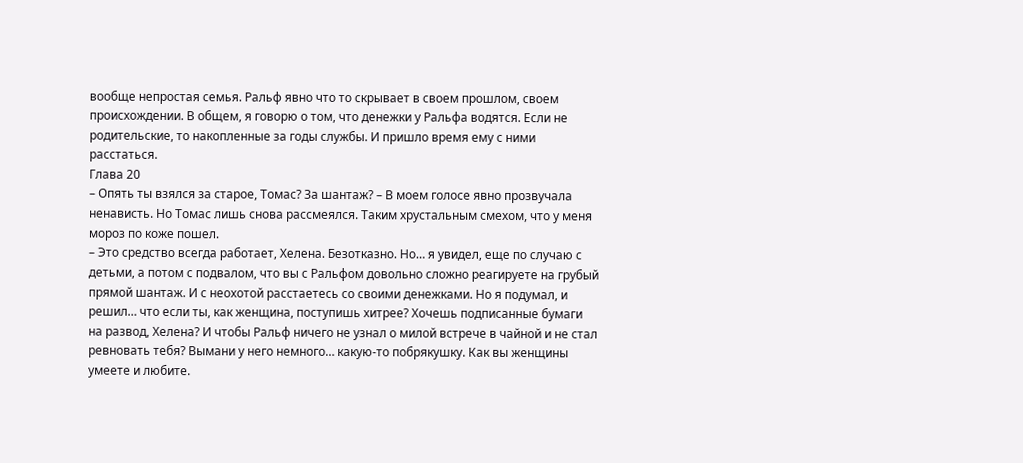вообще непростая семья. Ральф явно что то скрывает в своем прошлом, своем происхождении. В общем, я говорю о том, что денежки у Ральфа водятся. Если не родительские, то накопленные за годы службы. И пришло время ему с ними расстаться.
Глава 20
– Опять ты взялся за старое, Томас? За шантаж? – В моем голосе явно прозвучала ненависть. Но Томас лишь снова рассмеялся. Таким хрустальным смехом, что у меня мороз по коже пошел.
– Это средство всегда работает, Хелена. Безотказно. Но… я увидел, еще по случаю с детьми, а потом с подвалом, что вы с Ральфом довольно сложно реагируете на грубый прямой шантаж. И с неохотой расстаетесь со своими денежками. Но я подумал, и решил… что если ты, как женщина, поступишь хитрее? Хочешь подписанные бумаги на развод, Хелена? И чтобы Ральф ничего не узнал о милой встрече в чайной и не стал ревновать тебя? Вымани у него немного… какую-то побрякушку. Как вы женщины умеете и любите.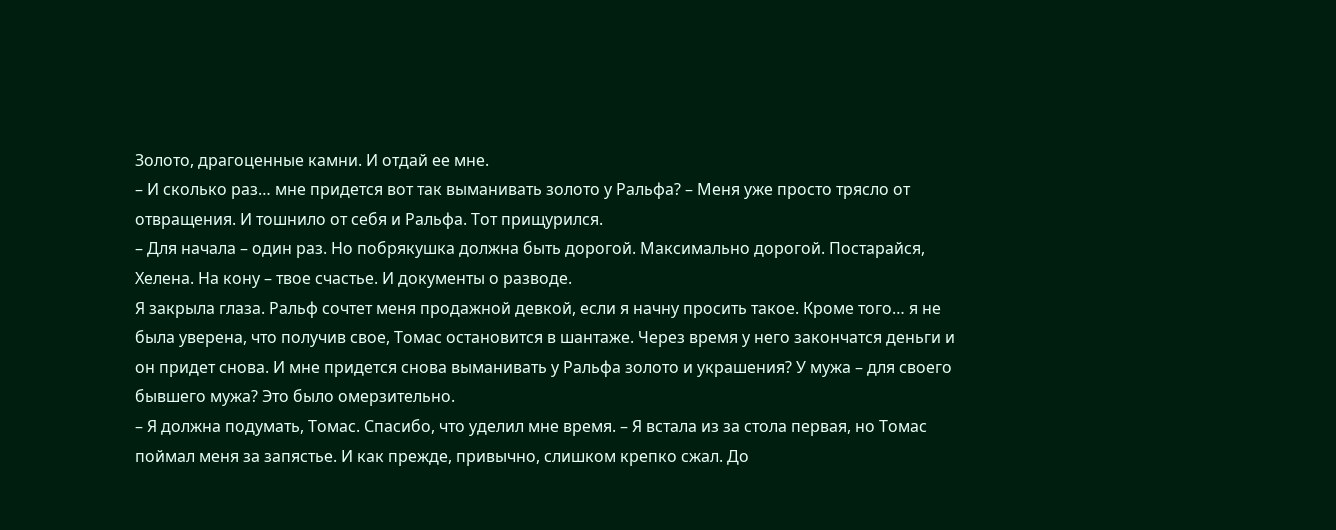Золото, драгоценные камни. И отдай ее мне.
– И сколько раз… мне придется вот так выманивать золото у Ральфа? – Меня уже просто трясло от отвращения. И тошнило от себя и Ральфа. Тот прищурился.
– Для начала – один раз. Но побрякушка должна быть дорогой. Максимально дорогой. Постарайся, Хелена. На кону – твое счастье. И документы о разводе.
Я закрыла глаза. Ральф сочтет меня продажной девкой, если я начну просить такое. Кроме того… я не была уверена, что получив свое, Томас остановится в шантаже. Через время у него закончатся деньги и он придет снова. И мне придется снова выманивать у Ральфа золото и украшения? У мужа – для своего бывшего мужа? Это было омерзительно.
– Я должна подумать, Томас. Спасибо, что уделил мне время. – Я встала из за стола первая, но Томас поймал меня за запястье. И как прежде, привычно, слишком крепко сжал. До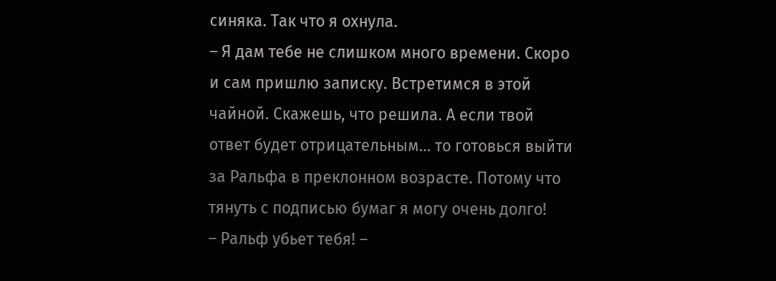синяка. Так что я охнула.
– Я дам тебе не слишком много времени. Скоро и сам пришлю записку. Встретимся в этой чайной. Скажешь, что решила. А если твой ответ будет отрицательным… то готовься выйти за Ральфа в преклонном возрасте. Потому что тянуть с подписью бумаг я могу очень долго!
– Ральф убьет тебя! –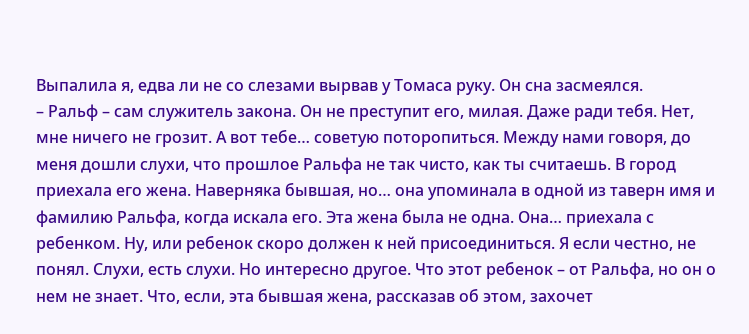Выпалила я, едва ли не со слезами вырвав у Томаса руку. Он сна засмеялся.
– Ральф – сам служитель закона. Он не преступит его, милая. Даже ради тебя. Нет, мне ничего не грозит. А вот тебе… советую поторопиться. Между нами говоря, до меня дошли слухи, что прошлое Ральфа не так чисто, как ты считаешь. В город приехала его жена. Наверняка бывшая, но… она упоминала в одной из таверн имя и фамилию Ральфа, когда искала его. Эта жена была не одна. Она… приехала с ребенком. Ну, или ребенок скоро должен к ней присоединиться. Я если честно, не понял. Слухи, есть слухи. Но интересно другое. Что этот ребенок – от Ральфа, но он о нем не знает. Что, если, эта бывшая жена, рассказав об этом, захочет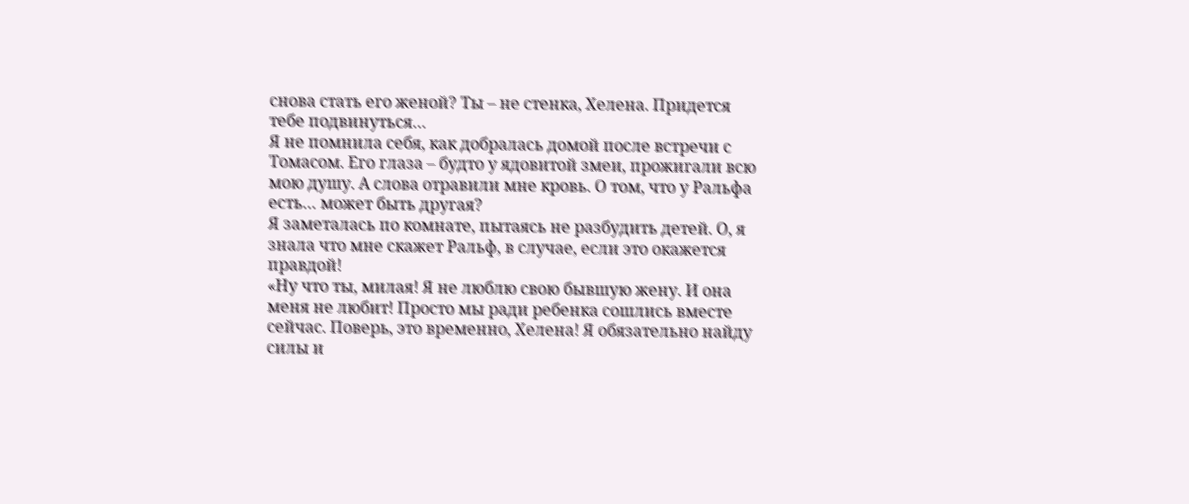снова стать его женой? Ты – не стенка, Хелена. Придется тебе подвинуться…
Я не помнила себя, как добралась домой после встречи с Томасом. Его глаза – будто у ядовитой змеи, прожигали всю мою душу. А слова отравили мне кровь. О том, что у Ральфа есть… может быть другая?
Я заметалась по комнате, пытаясь не разбудить детей. О, я знала что мне скажет Ральф, в случае, если это окажется правдой!
«Ну что ты, милая! Я не люблю свою бывшую жену. И она меня не любит! Просто мы ради ребенка сошлись вместе сейчас. Поверь, это временно, Хелена! Я обязательно найду силы и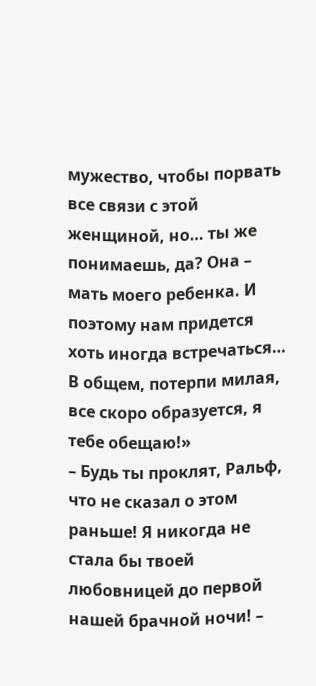мужество, чтобы порвать все связи с этой женщиной, но… ты же понимаешь, да? Она – мать моего ребенка. И поэтому нам придется хоть иногда встречаться… В общем, потерпи милая, все скоро образуется, я тебе обещаю!»
– Будь ты проклят, Ральф, что не сказал о этом раньше! Я никогда не стала бы твоей любовницей до первой нашей брачной ночи! –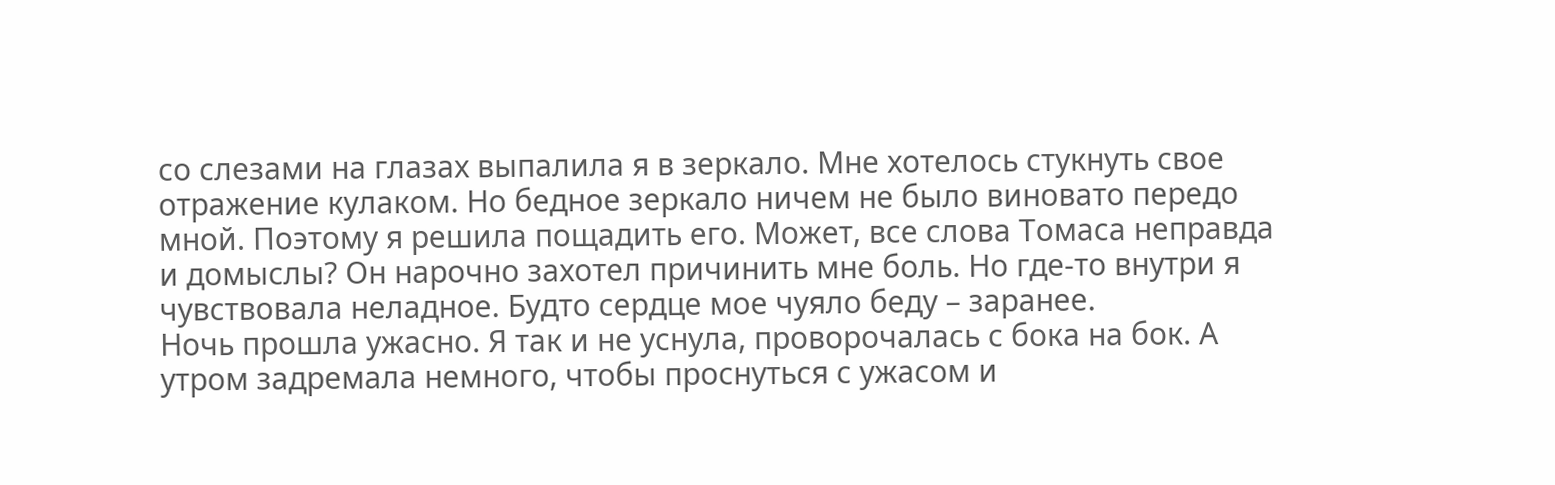со слезами на глазах выпалила я в зеркало. Мне хотелось стукнуть свое отражение кулаком. Но бедное зеркало ничем не было виновато передо мной. Поэтому я решила пощадить его. Может, все слова Томаса неправда и домыслы? Он нарочно захотел причинить мне боль. Но где-то внутри я чувствовала неладное. Будто сердце мое чуяло беду – заранее.
Ночь прошла ужасно. Я так и не уснула, проворочалась с бока на бок. А утром задремала немного, чтобы проснуться с ужасом и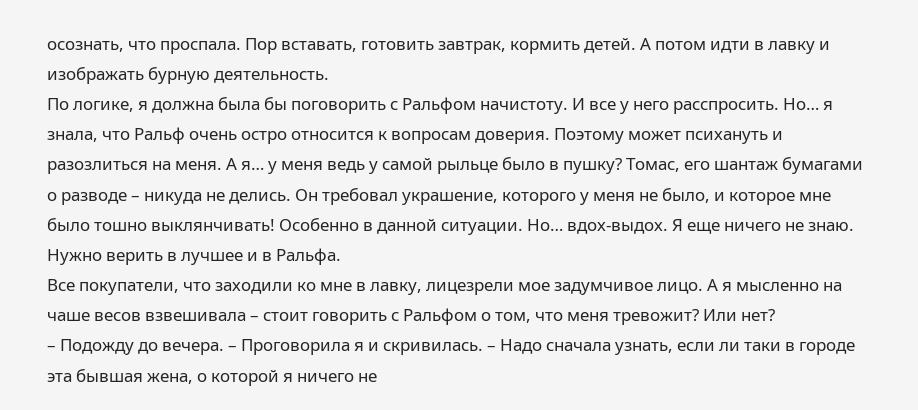осознать, что проспала. Пор вставать, готовить завтрак, кормить детей. А потом идти в лавку и изображать бурную деятельность.
По логике, я должна была бы поговорить с Ральфом начистоту. И все у него расспросить. Но… я знала, что Ральф очень остро относится к вопросам доверия. Поэтому может психануть и разозлиться на меня. А я… у меня ведь у самой рыльце было в пушку? Томас, его шантаж бумагами о разводе – никуда не делись. Он требовал украшение, которого у меня не было, и которое мне было тошно выклянчивать! Особенно в данной ситуации. Но… вдох-выдох. Я еще ничего не знаю. Нужно верить в лучшее и в Ральфа.
Все покупатели, что заходили ко мне в лавку, лицезрели мое задумчивое лицо. А я мысленно на чаше весов взвешивала – стоит говорить с Ральфом о том, что меня тревожит? Или нет?
– Подожду до вечера. – Проговорила я и скривилась. – Надо сначала узнать, если ли таки в городе эта бывшая жена, о которой я ничего не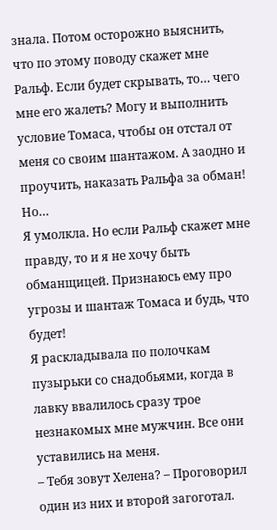знала. Потом осторожно выяснить, что по этому поводу скажет мне Ральф. Если будет скрывать, то… чего мне его жалеть? Могу и выполнить условие Томаса, чтобы он отстал от меня со своим шантажом. А заодно и проучить, наказать Ральфа за обман! Но…
Я умолкла. Но если Ральф скажет мне правду, то и я не хочу быть обманщицей. Признаюсь ему про угрозы и шантаж Томаса и будь, что будет!
Я раскладывала по полочкам пузырьки со снадобьями, когда в лавку ввалилось сразу трое незнакомых мне мужчин. Все они уставились на меня.
– Тебя зовут Хелена? – Проговорил один из них и второй загоготал.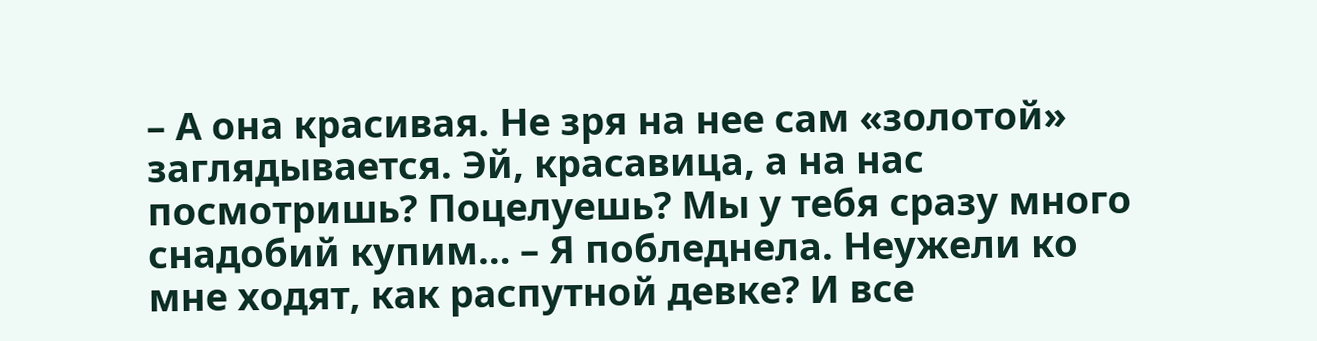– А она красивая. Не зря на нее сам «золотой» заглядывается. Эй, красавица, а на нас посмотришь? Поцелуешь? Мы у тебя сразу много снадобий купим… – Я побледнела. Неужели ко мне ходят, как распутной девке? И все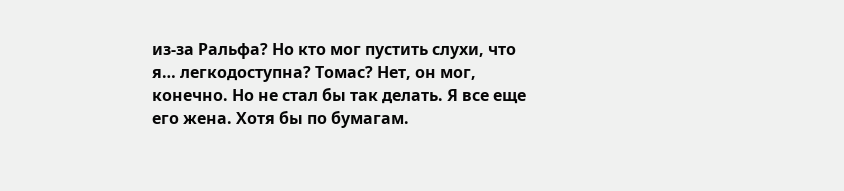из-за Ральфа? Но кто мог пустить слухи, что я… легкодоступна? Томас? Нет, он мог, конечно. Но не стал бы так делать. Я все еще его жена. Хотя бы по бумагам.